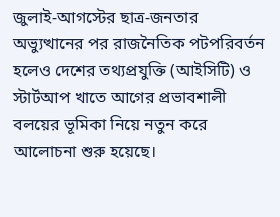জুলাই-আগস্টের ছাত্র-জনতার অভ্যুত্থানের পর রাজনৈতিক পটপরিবর্তন হলেও দেশের তথ্যপ্রযুক্তি (আইসিটি) ও স্টার্টআপ খাতে আগের প্রভাবশালী বলয়ের ভূমিকা নিয়ে নতুন করে আলোচনা শুরু হয়েছে।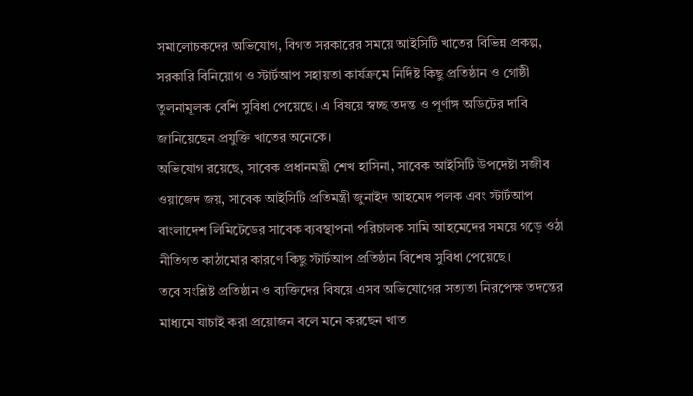সমালোচকদের অভিযোগ, বিগত সরকারের সময়ে আইসিটি খাতের বিভিন্ন প্রকল্প, সরকারি বিনিয়োগ ও স্টার্টআপ সহায়তা কার্যক্রমে নির্দিষ্ট কিছু প্রতিষ্ঠান ও গোষ্ঠী তুলনামূলক বেশি সুবিধা পেয়েছে। এ বিষয়ে স্বচ্ছ তদন্ত ও পূর্ণাঙ্গ অডিটের দাবি জানিয়েছেন প্রযুক্তি খাতের অনেকে।
অভিযোগ রয়েছে, সাবেক প্রধানমন্ত্রী শেখ হাসিনা, সাবেক আইসিটি উপদেষ্টা সজীব ওয়াজেদ জয়, সাবেক আইসিটি প্রতিমন্ত্রী জুনাইদ আহমেদ পলক এবং স্টার্টআপ বাংলাদেশ লিমিটেডের সাবেক ব্যবস্থাপনা পরিচালক সামি আহমেদের সময়ে গড়ে ওঠা নীতিগত কাঠামোর কারণে কিছু স্টার্টআপ প্রতিষ্ঠান বিশেষ সুবিধা পেয়েছে।
তবে সংশ্লিষ্ট প্রতিষ্ঠান ও ব্যক্তিদের বিষয়ে এসব অভিযোগের সত্যতা নিরপেক্ষ তদন্তের মাধ্যমে যাচাই করা প্রয়োজন বলে মনে করছেন খাত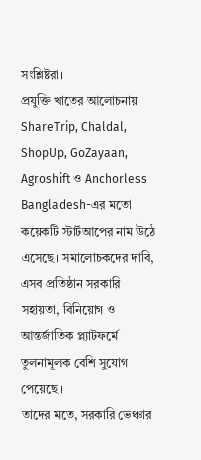সংশ্লিষ্টরা।
প্রযুক্তি খাতের আলোচনায় ShareTrip, Chaldal, ShopUp, GoZayaan, Agroshift ও Anchorless Bangladesh-এর মতো কয়েকটি স্টার্টআপের নাম উঠে এসেছে। সমালোচকদের দাবি, এসব প্রতিষ্ঠান সরকারি সহায়তা, বিনিয়োগ ও আন্তর্জাতিক প্ল্যাটফর্মে তুলনামূলক বেশি সুযোগ পেয়েছে।
তাদের মতে, সরকারি ভেঞ্চার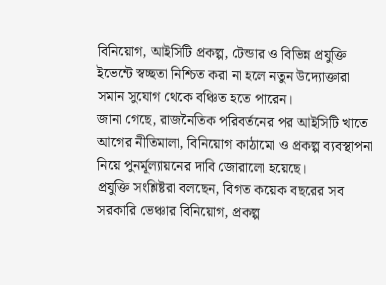বিনিয়োগ, আইসিটি প্রকল্প, টেন্ডার ও বিভিন্ন প্রযুক্তি ইভেন্টে স্বচ্ছতা নিশ্চিত করা না হলে নতুন উদ্যোক্তারা সমান সুযোগ থেকে বঞ্চিত হতে পারেন।
জানা গেছে, রাজনৈতিক পরিবর্তনের পর আইসিটি খাতে আগের নীতিমালা, বিনিয়োগ কাঠামো ও প্রকল্প ব্যবস্থাপনা নিয়ে পুনর্মূল্যায়নের দাবি জোরালো হয়েছে।
প্রযুক্তি সংশ্লিষ্টরা বলছেন, বিগত কয়েক বছরের সব সরকারি ভেঞ্চার বিনিয়োগ, প্রকল্প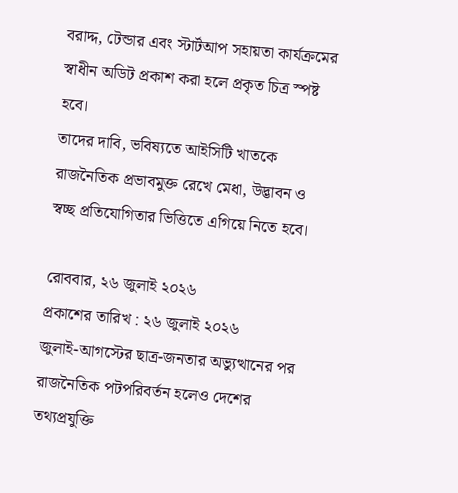বরাদ্দ, টেন্ডার এবং স্টার্টআপ সহায়তা কার্যক্রমের স্বাধীন অডিট প্রকাশ করা হলে প্রকৃত চিত্র স্পষ্ট হবে।
তাদের দাবি, ভবিষ্যতে আইসিটি খাতকে রাজনৈতিক প্রভাবমুক্ত রেখে মেধা, উদ্ভাবন ও স্বচ্ছ প্রতিযোগিতার ভিত্তিতে এগিয়ে নিতে হবে।

রোববার, ২৬ জুলাই ২০২৬
প্রকাশের তারিখ : ২৬ জুলাই ২০২৬
জুলাই-আগস্টের ছাত্র-জনতার অভ্যুত্থানের পর রাজনৈতিক পটপরিবর্তন হলেও দেশের তথ্যপ্রযুক্তি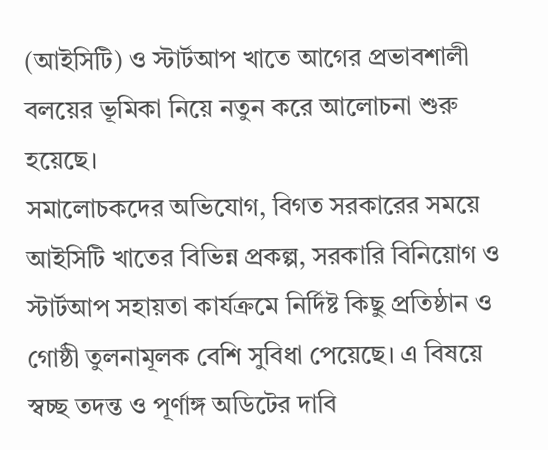(আইসিটি) ও স্টার্টআপ খাতে আগের প্রভাবশালী বলয়ের ভূমিকা নিয়ে নতুন করে আলোচনা শুরু হয়েছে।
সমালোচকদের অভিযোগ, বিগত সরকারের সময়ে আইসিটি খাতের বিভিন্ন প্রকল্প, সরকারি বিনিয়োগ ও স্টার্টআপ সহায়তা কার্যক্রমে নির্দিষ্ট কিছু প্রতিষ্ঠান ও গোষ্ঠী তুলনামূলক বেশি সুবিধা পেয়েছে। এ বিষয়ে স্বচ্ছ তদন্ত ও পূর্ণাঙ্গ অডিটের দাবি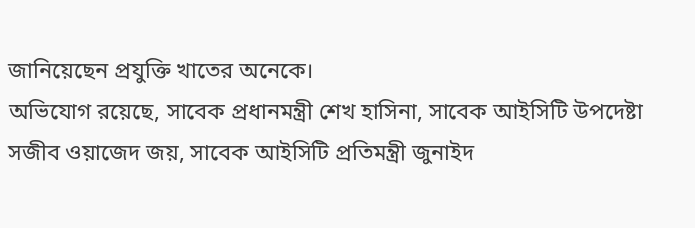জানিয়েছেন প্রযুক্তি খাতের অনেকে।
অভিযোগ রয়েছে, সাবেক প্রধানমন্ত্রী শেখ হাসিনা, সাবেক আইসিটি উপদেষ্টা সজীব ওয়াজেদ জয়, সাবেক আইসিটি প্রতিমন্ত্রী জুনাইদ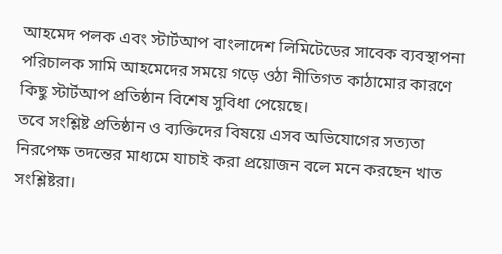আহমেদ পলক এবং স্টার্টআপ বাংলাদেশ লিমিটেডের সাবেক ব্যবস্থাপনা পরিচালক সামি আহমেদের সময়ে গড়ে ওঠা নীতিগত কাঠামোর কারণে কিছু স্টার্টআপ প্রতিষ্ঠান বিশেষ সুবিধা পেয়েছে।
তবে সংশ্লিষ্ট প্রতিষ্ঠান ও ব্যক্তিদের বিষয়ে এসব অভিযোগের সত্যতা নিরপেক্ষ তদন্তের মাধ্যমে যাচাই করা প্রয়োজন বলে মনে করছেন খাত সংশ্লিষ্টরা।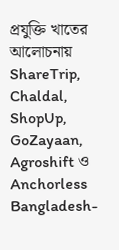প্রযুক্তি খাতের আলোচনায় ShareTrip, Chaldal, ShopUp, GoZayaan, Agroshift ও Anchorless Bangladesh-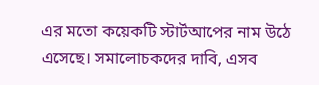এর মতো কয়েকটি স্টার্টআপের নাম উঠে এসেছে। সমালোচকদের দাবি, এসব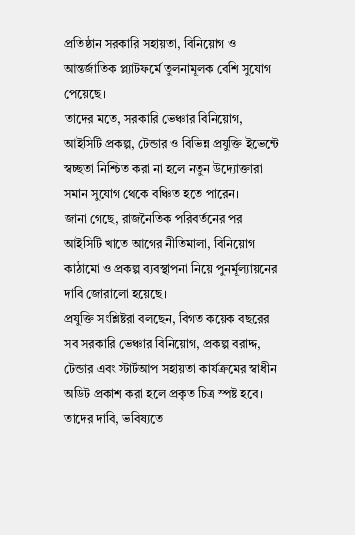প্রতিষ্ঠান সরকারি সহায়তা, বিনিয়োগ ও আন্তর্জাতিক প্ল্যাটফর্মে তুলনামূলক বেশি সুযোগ পেয়েছে।
তাদের মতে, সরকারি ভেঞ্চার বিনিয়োগ, আইসিটি প্রকল্প, টেন্ডার ও বিভিন্ন প্রযুক্তি ইভেন্টে স্বচ্ছতা নিশ্চিত করা না হলে নতুন উদ্যোক্তারা সমান সুযোগ থেকে বঞ্চিত হতে পারেন।
জানা গেছে, রাজনৈতিক পরিবর্তনের পর আইসিটি খাতে আগের নীতিমালা, বিনিয়োগ কাঠামো ও প্রকল্প ব্যবস্থাপনা নিয়ে পুনর্মূল্যায়নের দাবি জোরালো হয়েছে।
প্রযুক্তি সংশ্লিষ্টরা বলছেন, বিগত কয়েক বছরের সব সরকারি ভেঞ্চার বিনিয়োগ, প্রকল্প বরাদ্দ, টেন্ডার এবং স্টার্টআপ সহায়তা কার্যক্রমের স্বাধীন অডিট প্রকাশ করা হলে প্রকৃত চিত্র স্পষ্ট হবে।
তাদের দাবি, ভবিষ্যতে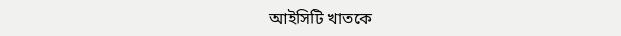আইসিটি খাতকে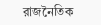রাজনৈতিক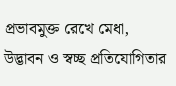প্রভাবমুক্ত রেখে মেধা, উদ্ভাবন ও স্বচ্ছ প্রতিযোগিতার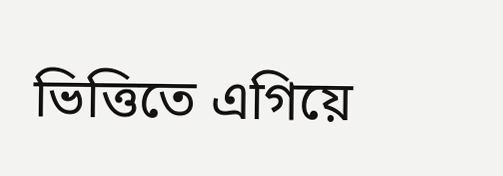ভিত্তিতে এগিয়ে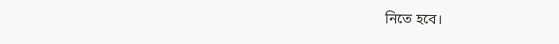নিতে হবে।